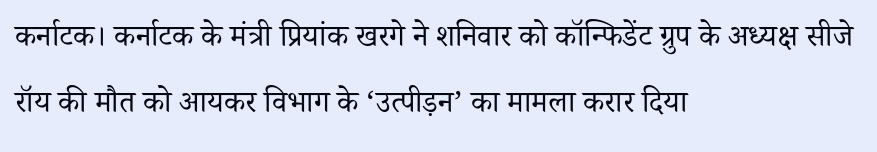कर्नाटक। कर्नाटक के मंत्री प्रियांक खरगे ने शनिवार को कॉन्फिडेंट ग्रुप के अध्यक्ष सीजे रॉय की मौत को आयकर विभाग के ‘उत्पीड़न’ का मामला करार दिया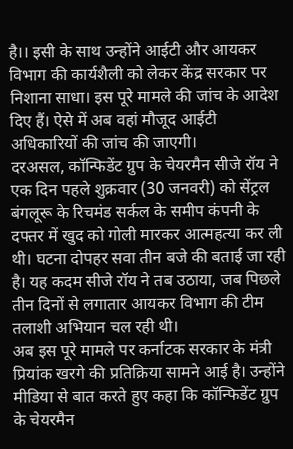है।। इसी के साथ उन्होंने आईटी और आयकर विभाग की कार्यशैली को लेकर केंद्र सरकार पर निशाना साधा। इस पूरे मामले की जांच के आदेश दिए हैं। ऐसे में अब वहां मौजूद आईटी अधिकारियों की जांच की जाएगी।
दरअसल, कॉन्फिडेंट ग्रुप के चेयरमैन सीजे रॉय ने एक दिन पहले शुक्रवार (30 जनवरी) को सेंट्रल बंगलूरू के रिचमंड सर्कल के समीप कंपनी के दफ्तर में खुद को गोली मारकर आत्महत्या कर ली थी। घटना दोपहर सवा तीन बजे की बताई जा रही है। यह कदम सीजे रॉय ने तब उठाया, जब पिछले तीन दिनों से लगातार आयकर विभाग की टीम तलाशी अभियान चल रही थी।
अब इस पूरे मामले पर कर्नाटक सरकार के मंत्री प्रियांक खरगे की प्रतिक्रिया सामने आई है। उन्होंने मीडिया से बात करते हुए कहा कि कॉन्फिडेंट ग्रुप के चेयरमैन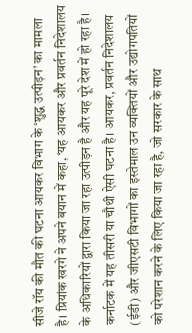सीजे रॉय की मौत की घटना आयकर विभाग के ‘शुद्ध उत्पीड़न’ का मामला है। प्रियांक खरगे ने अपने बयान में कहा, ‘यह आयकर और प्रवर्तन निदेशालय के अधिकारियों द्वारा किया जा रहा उत्पीड़न है और यह पूरे देश में हो रहा है। कर्नाटक में यह तीसरी या चौथी ऐसी घटना है। आयकर, प्रवर्तन निदेशालय (ईडी) और जीएसटी विभागों का इस्तेमाल उन व्यक्तियों और उद्योगपतियों को परेशान करने के लिए किया जा रहा है, जो सरकार के साथ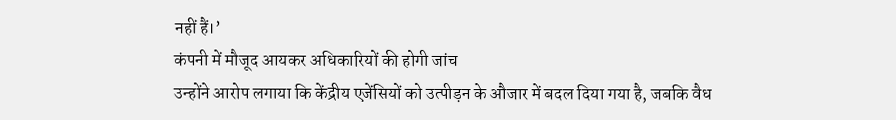नहीं हैं।’
कंपनी में मौजूद आयकर अधिकारियों की होगी जांच
उन्होंने आरोप लगाया कि केंद्रीय एजेंसियों को उत्पीड़न के औजार में बदल दिया गया है, जबकि वैध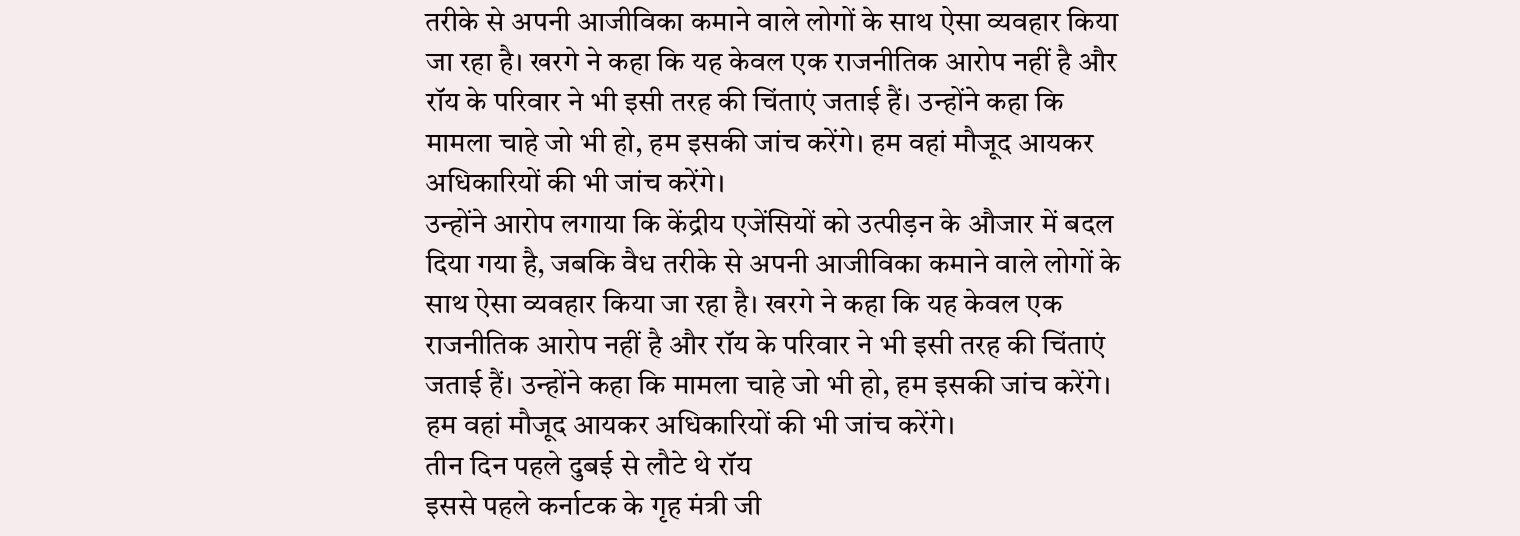तरीके से अपनी आजीविका कमाने वाले लोगों के साथ ऐसा व्यवहार किया जा रहा है। खरगे ने कहा कि यह केवल एक राजनीतिक आरोप नहीं है और रॉय के परिवार ने भी इसी तरह की चिंताएं जताई हैं। उन्होंने कहा कि मामला चाहे जो भी हो, हम इसकी जांच करेंगे। हम वहां मौजूद आयकर अधिकारियों की भी जांच करेंगे।
उन्होंने आरोप लगाया कि केंद्रीय एजेंसियों को उत्पीड़न के औजार में बदल दिया गया है, जबकि वैध तरीके से अपनी आजीविका कमाने वाले लोगों के साथ ऐसा व्यवहार किया जा रहा है। खरगे ने कहा कि यह केवल एक राजनीतिक आरोप नहीं है और रॉय के परिवार ने भी इसी तरह की चिंताएं जताई हैं। उन्होंने कहा कि मामला चाहे जो भी हो, हम इसकी जांच करेंगे। हम वहां मौजूद आयकर अधिकारियों की भी जांच करेंगे।
तीन दिन पहले दुबई से लौटे थे रॉय
इससे पहले कर्नाटक के गृह मंत्री जी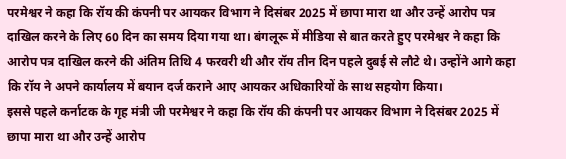परमेश्वर ने कहा कि रॉय की कंपनी पर आयकर विभाग ने दिसंबर 2025 में छापा मारा था और उन्हें आरोप पत्र दाखिल करने के लिए 60 दिन का समय दिया गया था। बंगलूरू में मीडिया से बात करते हुए परमेश्वर ने कहा कि आरोप पत्र दाखिल करने की अंतिम तिथि 4 फरवरी थी और रॉय तीन दिन पहले दुबई से लौटे थे। उन्होंने आगे कहा कि रॉय ने अपने कार्यालय में बयान दर्ज कराने आए आयकर अधिकारियों के साथ सहयोग किया।
इससे पहले कर्नाटक के गृह मंत्री जी परमेश्वर ने कहा कि रॉय की कंपनी पर आयकर विभाग ने दिसंबर 2025 में छापा मारा था और उन्हें आरोप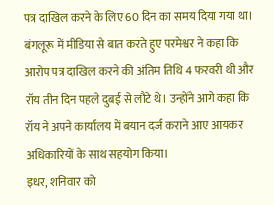पत्र दाखिल करने के लिए 60 दिन का समय दिया गया था। बंगलूरू में मीडिया से बात करते हुए परमेश्वर ने कहा कि आरोप पत्र दाखिल करने की अंतिम तिथि 4 फरवरी थी और रॉय तीन दिन पहले दुबई से लौटे थे। उन्होंने आगे कहा कि रॉय ने अपने कार्यालय में बयान दर्ज कराने आए आयकर अधिकारियों के साथ सहयोग किया।
इधर, शनिवार को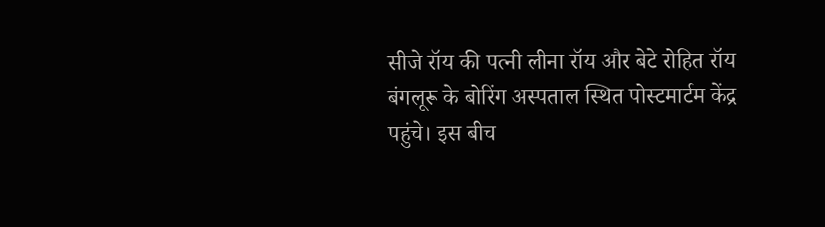सीजे रॉय की पत्नी लीना रॉय और बेटे रोहित रॉय बंगलूरू के बोरिंग अस्पताल स्थित पोस्टमार्टम केंद्र पहुंचे। इस बीच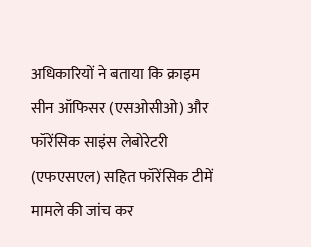अधिकारियों ने बताया कि क्राइम सीन ऑफिसर (एसओसीओ) और फॉरेंसिक साइंस लेबोरेटरी (एफएसएल) सहित फॉरेंसिक टीमें मामले की जांच कर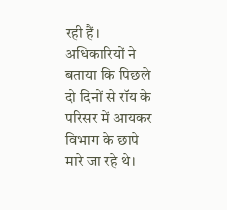रही हैं। अधिकारियों ने बताया कि पिछले दो दिनों से रॉय के परिसर में आयकर विभाग के छापे मारे जा रहे थे।